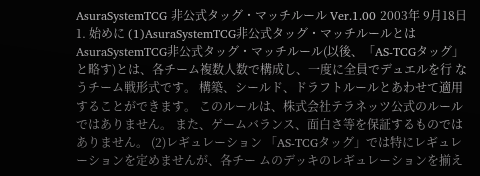AsuraSystemTCG 非公式タッグ・マッチルール Ver.1.00 2003年 9月18日 1. 始めに (1)AsuraSystemTCG非公式タッグ・マッチルールとは AsuraSystemTCG非公式タッグ・マッチルール(以後、「AS-TCGタッグ」 と略す)とは、各チーム複数人数で構成し、一度に全員でデュエルを行 なうチーム戦形式です。 構築、シールド、ドラフトルールとあわせて適用することができます。 このルールは、株式会社テラネッツ公式のルールではありません。 また、ゲームバランス、面白さ等を保証するものではありません。 (2)レギュレーション 「AS-TCGタッグ」では特にレギュレーションを定めませんが、各チー ムのデッキのレギュレーションを揃え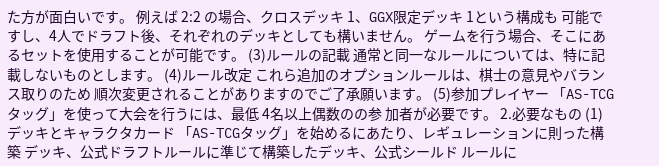た方が面白いです。 例えば 2:2 の場合、クロスデッキ 1、GGX限定デッキ 1という構成も 可能ですし、4人でドラフト後、それぞれのデッキとしても構いません。 ゲームを行う場合、そこにあるセットを使用することが可能です。 (3)ルールの記載 通常と同一なルールについては、特に記載しないものとします。 (4)ルール改定 これら追加のオプションルールは、棋士の意見やバランス取りのため 順次変更されることがありますのでご了承願います。 (5)参加プレイヤー 「AS-TCGタッグ」を使って大会を行うには、最低 4名以上偶数のの参 加者が必要です。 2.必要なもの (1)デッキとキャラクタカード 「AS-TCGタッグ」を始めるにあたり、レギュレーションに則った構築 デッキ、公式ドラフトルールに準じて構築したデッキ、公式シールド ルールに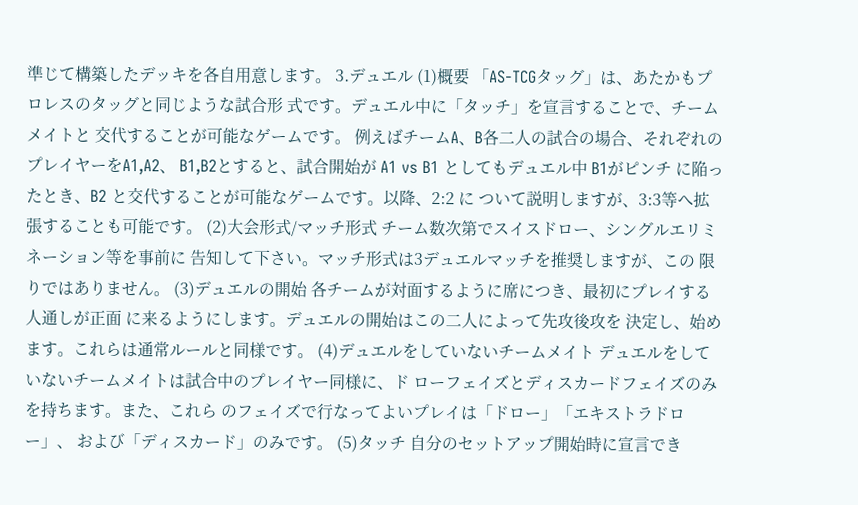準じて構築したデッキを各自用意します。 3.デュエル (1)概要 「AS-TCGタッグ」は、あたかもプロレスのタッグと同じような試合形 式です。デュエル中に「タッチ」を宣言することで、チームメイトと 交代することが可能なゲームです。 例えばチームA、B各二人の試合の場合、それぞれのプレイヤーをA1,A2、 B1,B2とすると、試合開始が A1 vs B1 としてもデュエル中 B1がピンチ に陥ったとき、B2 と交代することが可能なゲームです。以降、2:2 に ついて説明しますが、3:3等へ拡張することも可能です。 (2)大会形式/マッチ形式 チーム数次第でスイスドロー、シングルエリミネーション等を事前に 告知して下さい。マッチ形式は3デュエルマッチを推奨しますが、この 限りではありません。 (3)デュエルの開始 各チームが対面するように席につき、最初にプレイする人通しが正面 に来るようにします。デュエルの開始はこの二人によって先攻後攻を 決定し、始めます。これらは通常ルールと同様です。 (4)デュエルをしていないチームメイト デュエルをしていないチームメイトは試合中のプレイヤー同様に、ド ローフェイズとディスカードフェイズのみを持ちます。また、これら のフェイズで行なってよいプレイは「ドロー」「エキストラドロー」、 および「ディスカード」のみです。 (5)タッチ 自分のセットアップ開始時に宣言でき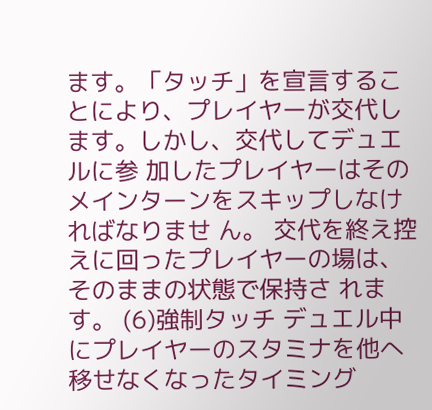ます。「タッチ」を宣言するこ とにより、プレイヤーが交代します。しかし、交代してデュエルに参 加したプレイヤーはそのメインターンをスキップしなければなりませ ん。 交代を終え控えに回ったプレイヤーの場は、そのままの状態で保持さ れます。 (6)強制タッチ デュエル中にプレイヤーのスタミナを他へ移せなくなったタイミング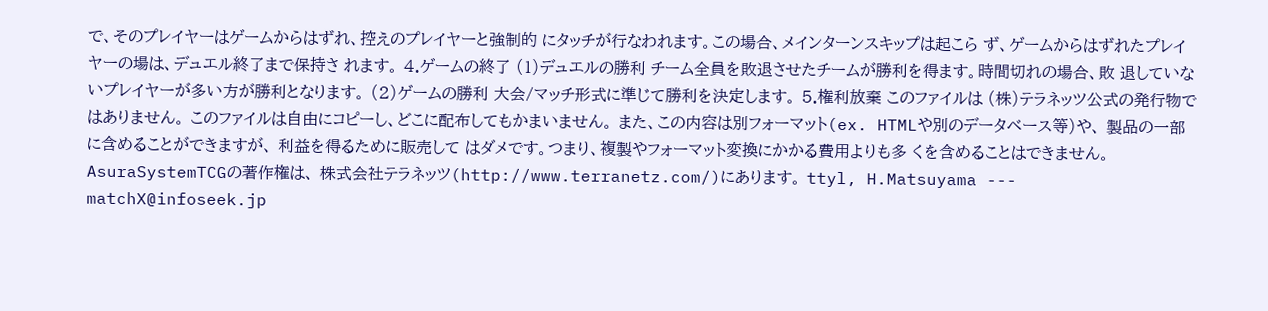で、そのプレイヤーはゲームからはずれ、控えのプレイヤーと強制的 にタッチが行なわれます。この場合、メインターンスキップは起こら ず、ゲームからはずれたプレイヤーの場は、デュエル終了まで保持さ れます。 4.ゲームの終了 (1)デュエルの勝利 チーム全員を敗退させたチームが勝利を得ます。時間切れの場合、敗 退していないプレイヤーが多い方が勝利となります。 (2)ゲームの勝利 大会/マッチ形式に準じて勝利を決定します。 5.権利放棄 このファイルは (株)テラネッツ公式の発行物ではありません。 このファイルは自由にコピーし、どこに配布してもかまいません。 また、この内容は別フォーマット(ex. HTMLや別のデータベース等)や、 製品の一部に含めることができますが、 利益を得るために販売して はダメです。つまり、複製やフォーマット変換にかかる費用よりも多 くを含めることはできません。 AsuraSystemTCGの著作権は、 株式会社テラネッツ(http://www.terranetz.com/)にあります。 ttyl, H.Matsuyama --- matchX@infoseek.jp